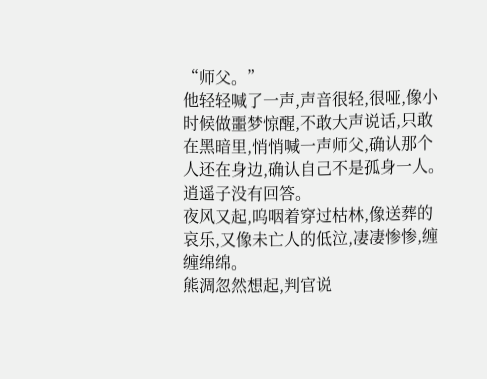“师父。”
他轻轻喊了一声,声音很轻,很哑,像小时候做噩梦惊醒,不敢大声说话,只敢在黑暗里,悄悄喊一声师父,确认那个人还在身边,确认自己不是孤身一人。
逍遥子没有回答。
夜风又起,呜咽着穿过枯林,像送葬的哀乐,又像未亡人的低泣,凄凄惨惨,缠缠绵绵。
熊淍忽然想起,判官说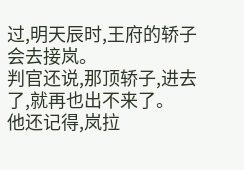过,明天辰时,王府的轿子会去接岚。
判官还说,那顶轿子,进去了,就再也出不来了。
他还记得,岚拉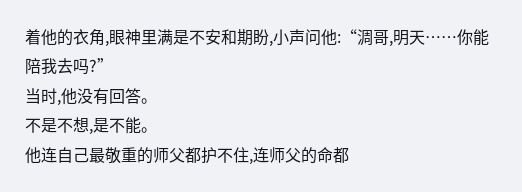着他的衣角,眼神里满是不安和期盼,小声问他:“淍哥,明天……你能陪我去吗?”
当时,他没有回答。
不是不想,是不能。
他连自己最敬重的师父都护不住,连师父的命都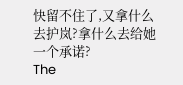快留不住了,又拿什么去护岚?拿什么去给她一个承诺?
The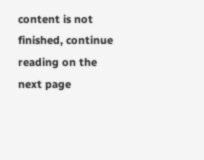content is not finished, continue reading on the next page